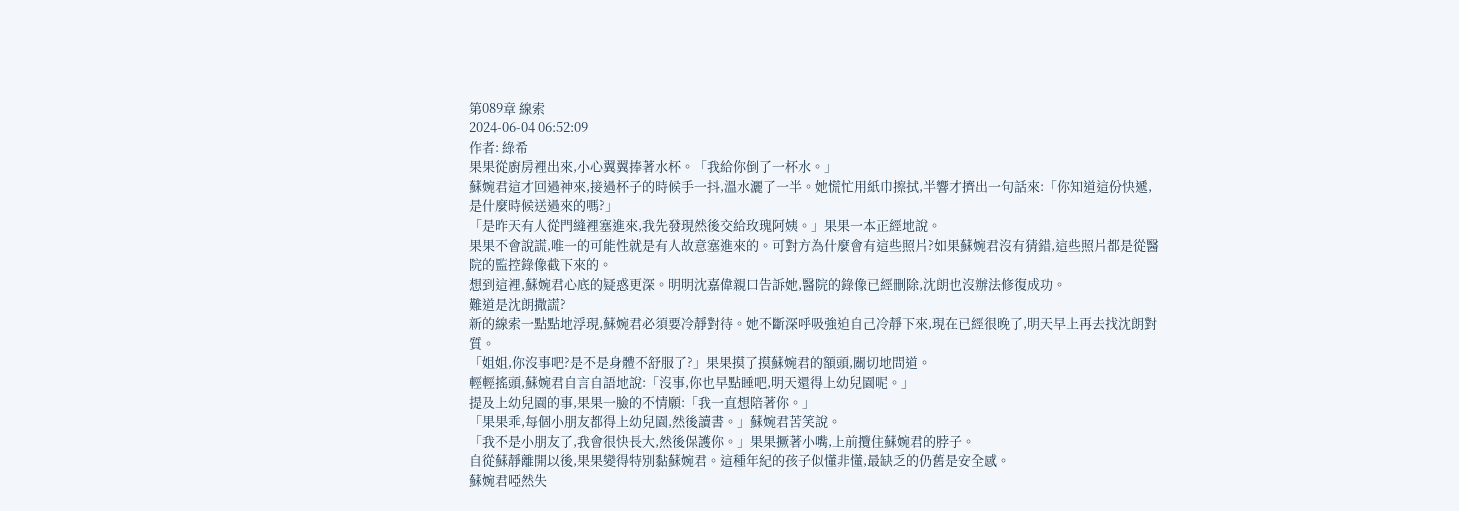第089章 線索
2024-06-04 06:52:09
作者: 綠希
果果從廚房裡出來,小心翼翼捧著水杯。「我給你倒了一杯水。」
蘇婉君這才回過神來,接過杯子的時候手一抖,溫水灑了一半。她慌忙用紙巾擦拭,半響才擠出一句話來:「你知道這份快遞,是什麼時候送過來的嗎?」
「是昨天有人從門縫裡塞進來,我先發現然後交給玫瑰阿姨。」果果一本正經地說。
果果不會說謊,唯一的可能性就是有人故意塞進來的。可對方為什麼會有這些照片?如果蘇婉君沒有猜錯,這些照片都是從醫院的監控錄像截下來的。
想到這裡,蘇婉君心底的疑惑更深。明明沈嘉偉親口告訴她,醫院的錄像已經刪除,沈朗也沒辦法修復成功。
難道是沈朗撒謊?
新的線索一點點地浮現,蘇婉君必須要冷靜對待。她不斷深呼吸強迫自己冷靜下來,現在已經很晚了,明天早上再去找沈朗對質。
「姐姐,你沒事吧?是不是身體不舒服了?」果果摸了摸蘇婉君的額頭,關切地問道。
輕輕搖頭,蘇婉君自言自語地說:「沒事,你也早點睡吧,明天還得上幼兒園呢。」
提及上幼兒園的事,果果一臉的不情願:「我一直想陪著你。」
「果果乖,每個小朋友都得上幼兒園,然後讀書。」蘇婉君苦笑說。
「我不是小朋友了,我會很快長大,然後保護你。」果果撅著小嘴,上前攬住蘇婉君的脖子。
自從蘇靜離開以後,果果變得特別黏蘇婉君。這種年紀的孩子似懂非懂,最缺乏的仍舊是安全感。
蘇婉君啞然失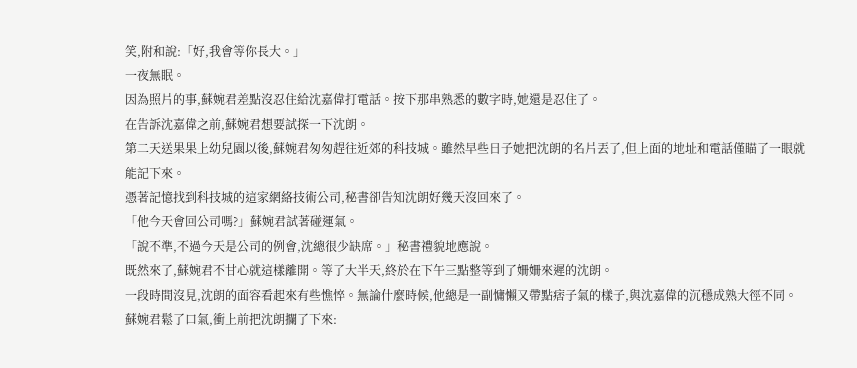笑,附和說:「好,我會等你長大。」
一夜無眠。
因為照片的事,蘇婉君差點沒忍住給沈嘉偉打電話。按下那串熟悉的數字時,她還是忍住了。
在告訴沈嘉偉之前,蘇婉君想要試探一下沈朗。
第二天送果果上幼兒園以後,蘇婉君匆匆趕往近郊的科技城。雖然早些日子她把沈朗的名片丟了,但上面的地址和電話僅瞄了一眼就能記下來。
憑著記憶找到科技城的這家網絡技術公司,秘書卻告知沈朗好幾天沒回來了。
「他今天會回公司嗎?」蘇婉君試著碰運氣。
「說不準,不過今天是公司的例會,沈總很少缺席。」秘書禮貌地應說。
既然來了,蘇婉君不甘心就這樣離開。等了大半天,終於在下午三點整等到了姍姍來遲的沈朗。
一段時間沒見,沈朗的面容看起來有些憔悴。無論什麼時候,他總是一副慵懶又帶點痞子氣的樣子,與沈嘉偉的沉穩成熟大徑不同。
蘇婉君鬆了口氣,衝上前把沈朗攔了下來: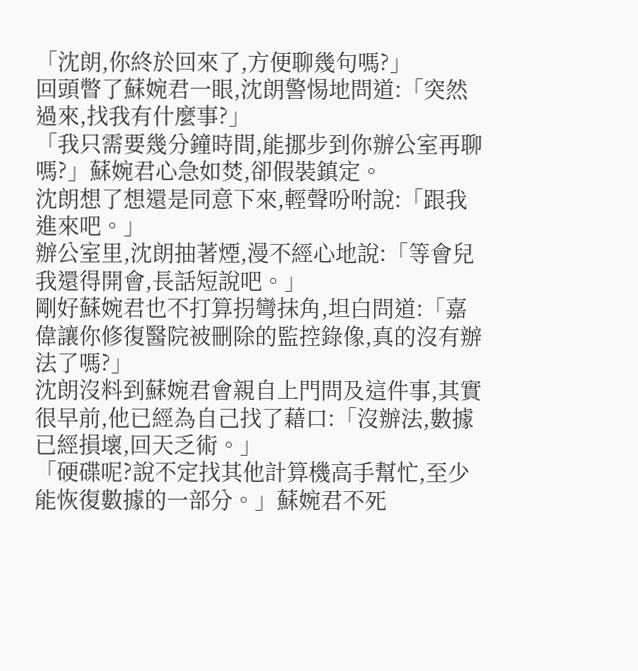「沈朗,你終於回來了,方便聊幾句嗎?」
回頭瞥了蘇婉君一眼,沈朗警惕地問道:「突然過來,找我有什麼事?」
「我只需要幾分鐘時間,能挪步到你辦公室再聊嗎?」蘇婉君心急如焚,卻假裝鎮定。
沈朗想了想還是同意下來,輕聲吩咐說:「跟我進來吧。」
辦公室里,沈朗抽著煙,漫不經心地說:「等會兒我還得開會,長話短說吧。」
剛好蘇婉君也不打算拐彎抹角,坦白問道:「嘉偉讓你修復醫院被刪除的監控錄像,真的沒有辦法了嗎?」
沈朗沒料到蘇婉君會親自上門問及這件事,其實很早前,他已經為自己找了藉口:「沒辦法,數據已經損壞,回天乏術。」
「硬碟呢?說不定找其他計算機高手幫忙,至少能恢復數據的一部分。」蘇婉君不死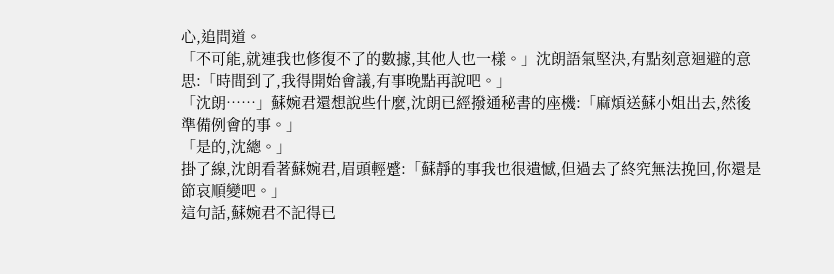心,追問道。
「不可能,就連我也修復不了的數據,其他人也一樣。」沈朗語氣堅決,有點刻意迴避的意思:「時間到了,我得開始會議,有事晚點再說吧。」
「沈朗……」蘇婉君還想說些什麼,沈朗已經撥通秘書的座機:「麻煩送蘇小姐出去,然後準備例會的事。」
「是的,沈總。」
掛了線,沈朗看著蘇婉君,眉頭輕蹙:「蘇靜的事我也很遺憾,但過去了終究無法挽回,你還是節哀順變吧。」
這句話,蘇婉君不記得已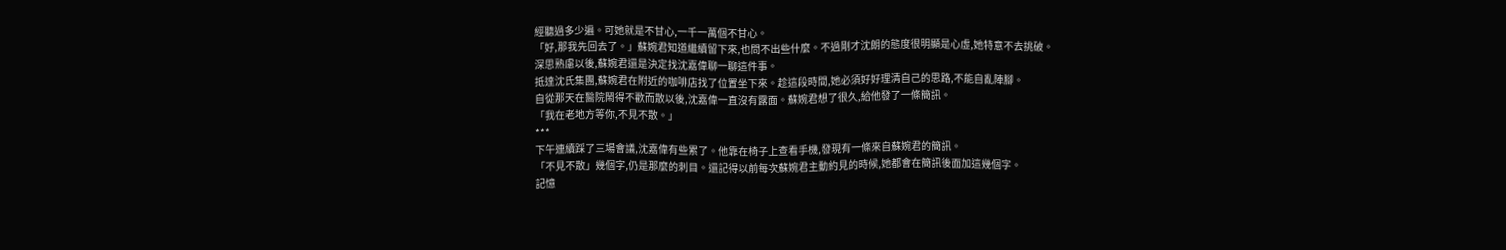經聽過多少遍。可她就是不甘心,一千一萬個不甘心。
「好,那我先回去了。」蘇婉君知道繼續留下來,也問不出些什麼。不過剛才沈朗的態度很明顯是心虛,她特意不去挑破。
深思熟慮以後,蘇婉君還是決定找沈嘉偉聊一聊這件事。
抵達沈氏集團,蘇婉君在附近的咖啡店找了位置坐下來。趁這段時間,她必須好好理清自己的思路,不能自亂陣腳。
自從那天在醫院鬧得不歡而散以後,沈嘉偉一直沒有露面。蘇婉君想了很久,給他發了一條簡訊。
「我在老地方等你,不見不散。」
***
下午連續踩了三場會議,沈嘉偉有些累了。他靠在椅子上查看手機,發現有一條來自蘇婉君的簡訊。
「不見不散」幾個字,仍是那麼的刺目。還記得以前每次蘇婉君主動約見的時候,她都會在簡訊後面加這幾個字。
記憶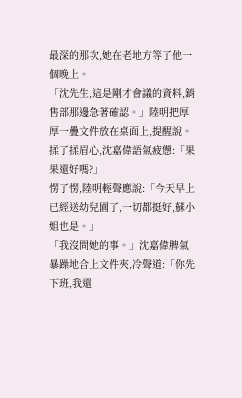最深的那次,她在老地方等了他一個晚上。
「沈先生,這是剛才會議的資料,銷售部那邊急著確認。」陸明把厚厚一疊文件放在桌面上,提醒說。
揉了揉眉心,沈嘉偉語氣疲憊:「果果還好嗎?」
愣了愣,陸明輕聲應說:「今天早上已經送幼兒園了,一切都挺好,蘇小姐也是。」
「我沒問她的事。」沈嘉偉脾氣暴躁地合上文件夾,冷聲道:「你先下班,我還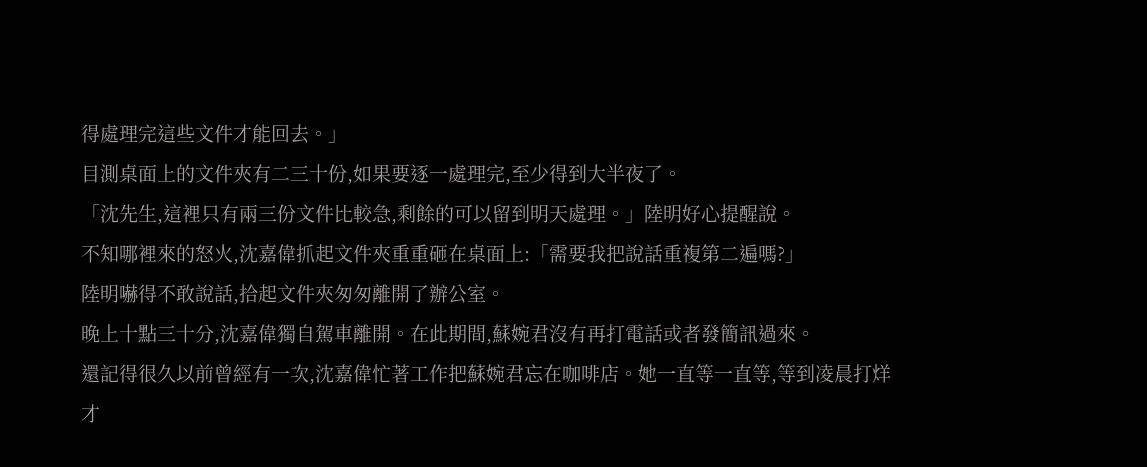得處理完這些文件才能回去。」
目測桌面上的文件夾有二三十份,如果要逐一處理完,至少得到大半夜了。
「沈先生,這裡只有兩三份文件比較急,剩餘的可以留到明天處理。」陸明好心提醒說。
不知哪裡來的怒火,沈嘉偉抓起文件夾重重砸在桌面上:「需要我把說話重複第二遍嗎?」
陸明嚇得不敢說話,拾起文件夾匆匆離開了辦公室。
晚上十點三十分,沈嘉偉獨自駕車離開。在此期間,蘇婉君沒有再打電話或者發簡訊過來。
還記得很久以前曾經有一次,沈嘉偉忙著工作把蘇婉君忘在咖啡店。她一直等一直等,等到凌晨打烊才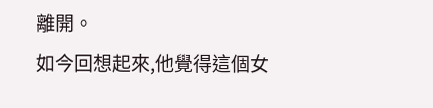離開。
如今回想起來,他覺得這個女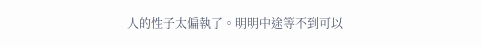人的性子太偏執了。明明中途等不到可以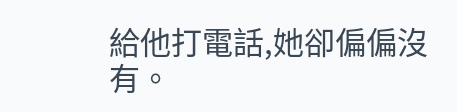給他打電話,她卻偏偏沒有。